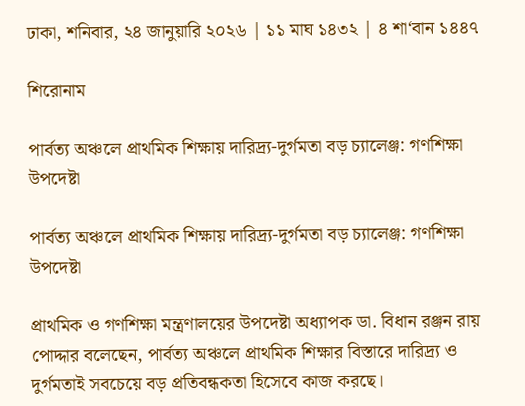ঢাকা, শনিবার, ২৪ জানুয়ারি ২০২৬ | ১১ মাঘ ১৪৩২ | ৪ শা‘বান ১৪৪৭

শিরোনাম

পার্বত্য অঞ্চলে প্রাথমিক শিক্ষায় দারিদ্র্য-দুর্গমতা বড় চ্যালেঞ্জ: গণশিক্ষা উপদেষ্টা

পার্বত্য অঞ্চলে প্রাথমিক শিক্ষায় দারিদ্র্য-দুর্গমতা বড় চ্যালেঞ্জ: গণশিক্ষা উপদেষ্টা

প্রাথমিক ও গণশিক্ষা মন্ত্রণালয়ের উপদেষ্টা অধ্যাপক ডা. বিধান রঞ্জন রায় পোদ্দার বলেছেন, পার্বত্য অঞ্চলে প্রাথমিক শিক্ষার বিস্তারে দারিদ্র্য ও দুর্গমতাই সবচেয়ে বড় প্রতিবন্ধকতা হিসেবে কাজ করছে।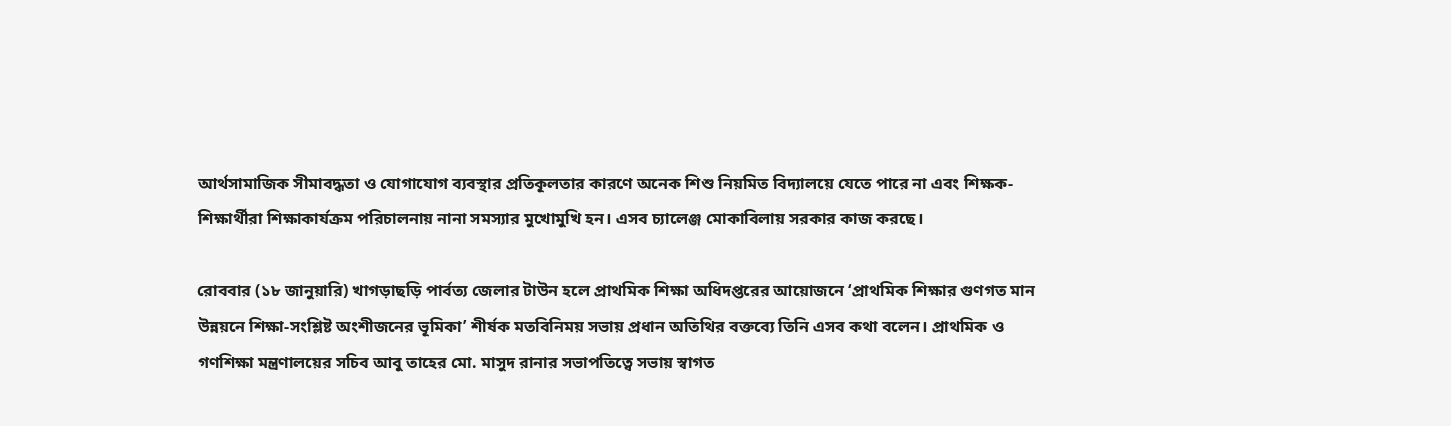আর্থসামাজিক সীমাবদ্ধতা ও যোগাযোগ ব্যবস্থার প্রতিকূলতার কারণে অনেক শিশু নিয়মিত বিদ্যালয়ে যেতে পারে না এবং শিক্ষক-শিক্ষার্থীরা শিক্ষাকার্যক্রম পরিচালনায় নানা সমস্যার মুখোমুখি হন। এসব চ্যালেঞ্জ মোকাবিলায় সরকার কাজ করছে।

রোববার (১৮ জানুয়ারি) খাগড়াছড়ি পার্বত্য জেলার টাউন হলে প্রাথমিক শিক্ষা অধিদপ্তরের আয়োজনে ‘প্রাথমিক শিক্ষার গুণগত মান উন্নয়নে শিক্ষা-সংশ্লিষ্ট অংশীজনের ভূমিকা’ শীর্ষক মতবিনিময় সভায় প্রধান অতিথির বক্তব্যে তিনি এসব কথা বলেন। প্রাথমিক ও গণশিক্ষা মন্ত্রণালয়ের সচিব আবু তাহের মো. মাসুদ রানার সভাপতিত্বে সভায় স্বাগত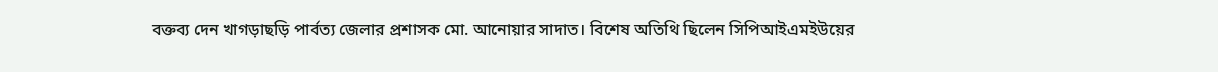বক্তব্য দেন খাগড়াছড়ি পার্বত্য জেলার প্রশাসক মো. আনোয়ার সাদাত। বিশেষ অতিথি ছিলেন সিপিআইএমইউয়ের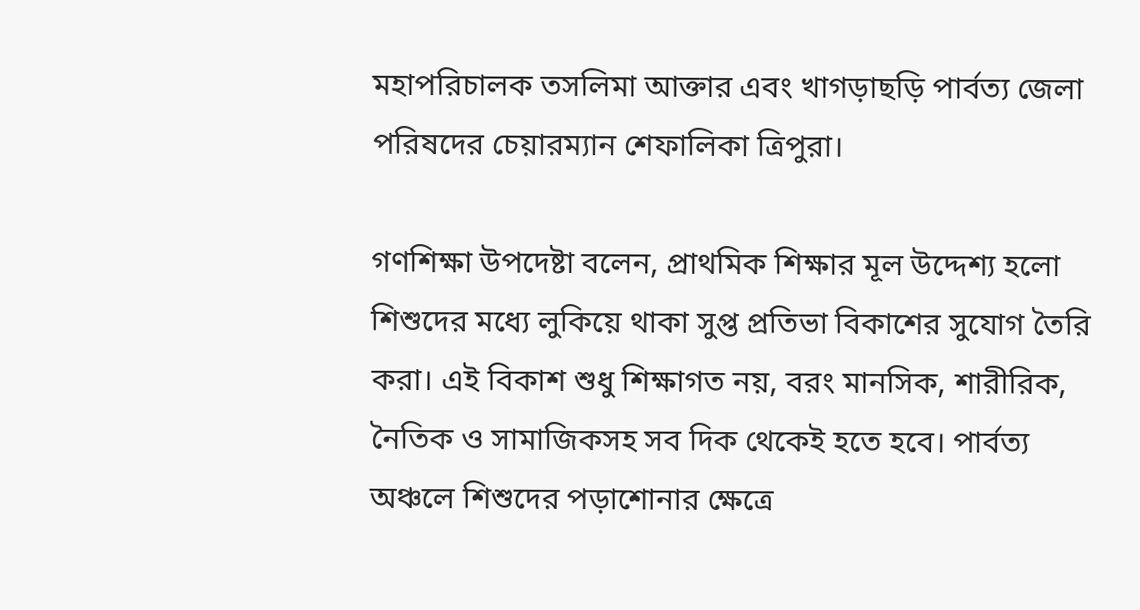মহাপরিচালক তসলিমা আক্তার এবং খাগড়াছড়ি পার্বত্য জেলা পরিষদের চেয়ারম্যান শেফালিকা ত্রিপুরা।

গণশিক্ষা উপদেষ্টা বলেন, প্রাথমিক শিক্ষার মূল উদ্দেশ্য হলো শিশুদের মধ্যে লুকিয়ে থাকা সুপ্ত প্রতিভা বিকাশের সুযোগ তৈরি করা। এই বিকাশ শুধু শিক্ষাগত নয়, বরং মানসিক, শারীরিক, নৈতিক ও সামাজিকসহ সব দিক থেকেই হতে হবে। পার্বত্য অঞ্চলে শিশুদের পড়াশোনার ক্ষেত্রে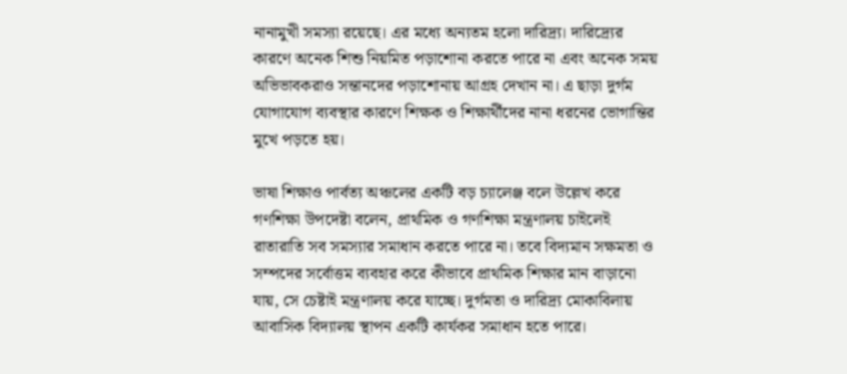নানামুখী সমস্যা রয়েছে। এর মধ্যে অন্যতম হলো দারিদ্র্য। দারিদ্র্যের কারণে অনেক শিশু নিয়মিত পড়াশোনা করতে পারে না এবং অনেক সময় অভিভাবকরাও সন্তানদের পড়াশোনায় আগ্রহ দেখান না। এ ছাড়া দুর্গম যোগাযোগ ব্যবস্থার কারণে শিক্ষক ও শিক্ষার্থীদের নানা ধরনের ভোগান্তির মুখে পড়তে হয়।

ভাষা শিক্ষাও পার্বত্য অঞ্চলের একটি বড় চ্যালেঞ্জ বলে উল্লেখ করে গণশিক্ষা উপদেষ্টা বলেন, প্রাথমিক ও গণশিক্ষা মন্ত্রণালয় চাইলেই রাতারাতি সব সমস্যার সমাধান করতে পারে না। তবে বিদ্যমান সক্ষমতা ও সম্পদের সর্বোত্তম ব্যবহার করে কীভাবে প্রাথমিক শিক্ষার মান বাড়ানো যায়, সে চেষ্টাই মন্ত্রণালয় করে যাচ্ছে। দুর্গমতা ও দারিদ্র্য মোকাবিলায় আবাসিক বিদ্যালয় স্থাপন একটি কার্যকর সমাধান হতে পারে।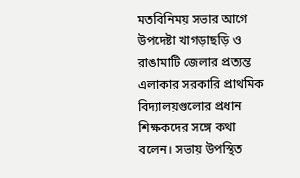মতবিনিময় সভার আগে উপদেষ্টা খাগড়াছড়ি ও রাঙামাটি জেলার প্রত্যন্ত এলাকার সরকারি প্রাথমিক বিদ্যালয়গুলোর প্রধান শিক্ষকদের সঙ্গে কথা বলেন। সভায় উপস্থিত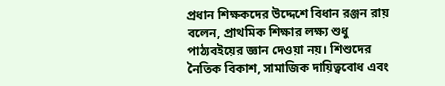প্রধান শিক্ষকদের উদ্দেশে বিধান রঞ্জন রায় বলেন, প্রাথমিক শিক্ষার লক্ষ্য শুধু পাঠ্যবইয়ের জ্ঞান দেওয়া নয়। শিশুদের নৈতিক বিকাশ, সামাজিক দায়িত্ববোধ এবং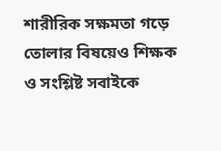শারীরিক সক্ষমতা গড়ে তোলার বিষয়েও শিক্ষক ও সংশ্লিষ্ট সবাইকে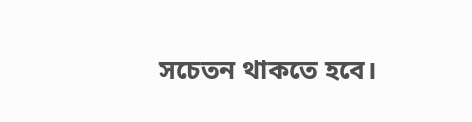সচেতন থাকতে হবে।